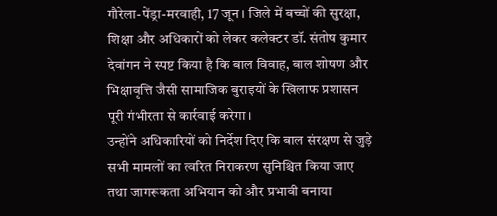गौरेला-पेंड्रा-मरवाही, 17 जून। जिले में बच्चों की सुरक्षा, शिक्षा और अधिकारों को लेकर कलेक्टर डॉ. संतोष कुमार देवांगन ने स्पष्ट किया है कि बाल विवाह, बाल शोषण और भिक्षावृत्ति जैसी सामाजिक बुराइयों के खिलाफ प्रशासन पूरी गंभीरता से कार्रवाई करेगा।
उन्होंने अधिकारियों को निर्देश दिए कि बाल संरक्षण से जुड़े सभी मामलों का त्वरित निराकरण सुनिश्चित किया जाए तथा जागरूकता अभियान को और प्रभावी बनाया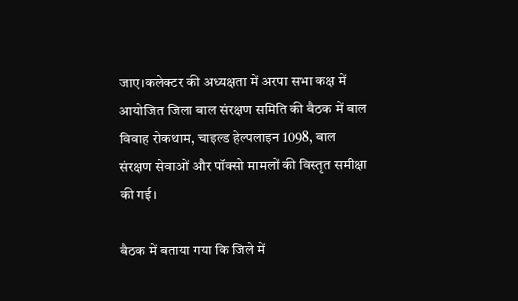जाए।कलेक्टर की अध्यक्षता में अरपा सभा कक्ष में आयोजित जिला बाल संरक्षण समिति की बैठक में बाल विवाह रोकथाम, चाइल्ड हेल्पलाइन 1098, बाल संरक्षण सेवाओं और पॉक्सो मामलों की विस्तृत समीक्षा की गई।

बैठक में बताया गया कि जिले में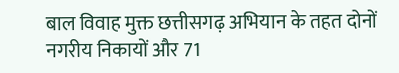बाल विवाह मुक्त छत्तीसगढ़ अभियान के तहत दोनों नगरीय निकायों और 71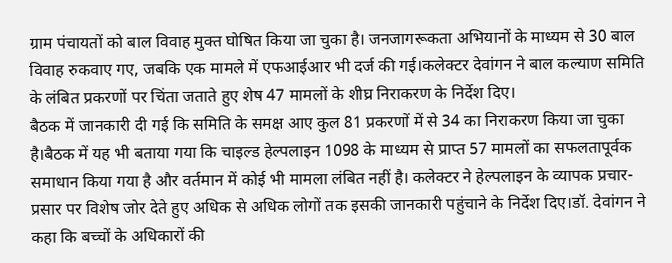ग्राम पंचायतों को बाल विवाह मुक्त घोषित किया जा चुका है। जनजागरूकता अभियानों के माध्यम से 30 बाल विवाह रुकवाए गए, जबकि एक मामले में एफआईआर भी दर्ज की गई।कलेक्टर देवांगन ने बाल कल्याण समिति के लंबित प्रकरणों पर चिंता जताते हुए शेष 47 मामलों के शीघ्र निराकरण के निर्देश दिए।
बैठक में जानकारी दी गई कि समिति के समक्ष आए कुल 81 प्रकरणों में से 34 का निराकरण किया जा चुका है।बैठक में यह भी बताया गया कि चाइल्ड हेल्पलाइन 1098 के माध्यम से प्राप्त 57 मामलों का सफलतापूर्वक समाधान किया गया है और वर्तमान में कोई भी मामला लंबित नहीं है। कलेक्टर ने हेल्पलाइन के व्यापक प्रचार-प्रसार पर विशेष जोर देते हुए अधिक से अधिक लोगों तक इसकी जानकारी पहुंचाने के निर्देश दिए।डॉ. देवांगन ने कहा कि बच्चों के अधिकारों की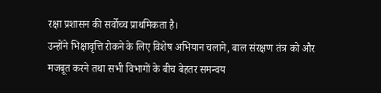रक्षा प्रशासन की सर्वोच्च प्राथमिकता है।
उन्होंने भिक्षावृत्ति रोकने के लिए विशेष अभियान चलाने, बाल संरक्षण तंत्र को और मजबूत करने तथा सभी विभागों के बीच बेहतर समन्वय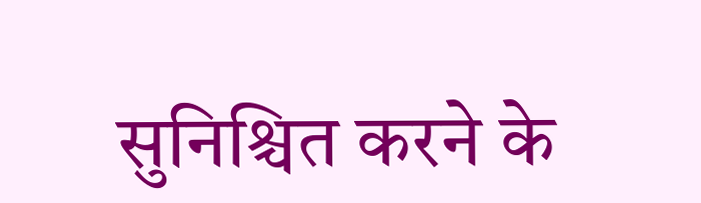सुनिश्चित करने के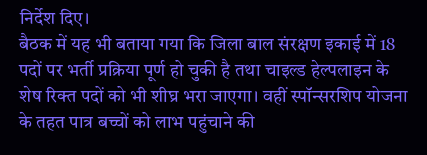निर्देश दिए।
बैठक में यह भी बताया गया कि जिला बाल संरक्षण इकाई में 18 पदों पर भर्ती प्रक्रिया पूर्ण हो चुकी है तथा चाइल्ड हेल्पलाइन के शेष रिक्त पदों को भी शीघ्र भरा जाएगा। वहीं स्पॉन्सरशिप योजना के तहत पात्र बच्चों को लाभ पहुंचाने की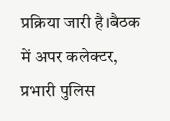प्रक्रिया जारी है।बैठक में अपर कलेक्टर, प्रभारी पुलिस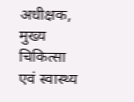अधीक्षक, मुख्य चिकित्सा एवं स्वास्थ्य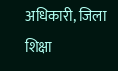अधिकारी, जिला शिक्षा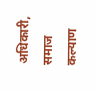अधिकारी, समाज कल्याण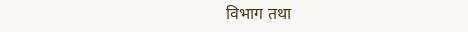विभाग तथा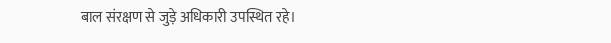बाल संरक्षण से जुड़े अधिकारी उपस्थित रहे।